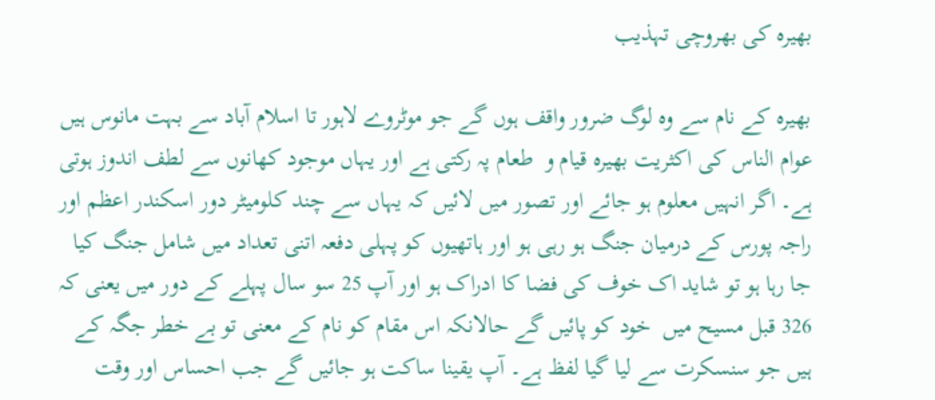بھیرہ كی بھروچی تہذیب

بھیرہ کے نام سے وہ لوگ ضرور واقف ہوں گے جو موٹروے لاہور تا اسلام آباد سے بہت مانوس ہیں عوام الناس کی اکثریت بھیرہ قیام و  طعام پہ رکتی ہے اور یہاں موجود کھانوں سے لطف اندوز ہوتی ہے۔ اگر انہیں معلوم ہو جائے اور تصور میں لائیں کہ یہاں سے چند کلومیٹر دور اسکندر اعظم اور راجہ پورس کے درمیان جنگ ہو رہی ہو اور ہاتھیوں کو پہلی دفعہ اتنی تعداد میں شامل جنگ کیا جا رہا ہو تو شاید اک خوف کی فضا کا ادراک ہو اور آپ 25 سو سال پہلے کے دور میں یعنی کہ 326 قبل مسیح میں  خود کو پائیں گے حالانکہ اس مقام کو نام کے معنی تو بے خطر جگہ کے ہیں جو سنسکرت سے لیا گیا لفظ ہے۔ آپ یقینا ساکت ہو جائیں گے جب احساس اور وقت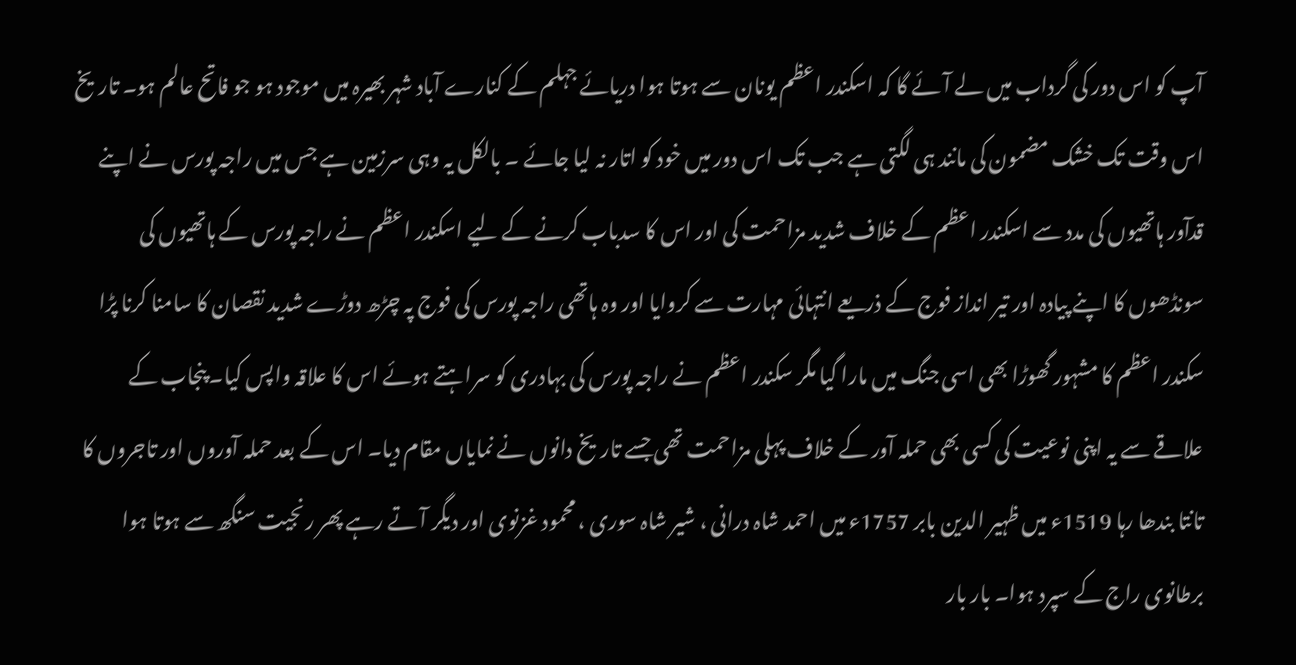آپ کو اس دور کی گرداب میں لے آئے گا کہ اسکندر اعظم یونان سے ہوتا ہوا دریائے جہلم کے کنارے آباد شہر بھیرہ میں موجود ہو جو فاتح عالم ہو۔ تاریخ اس وقت تک خشک مضمون کی مانند ہی لگتی ہے جب تک اس دور میں خود کو اتار نہ لیا جائے ۔ بالکل یہ وہی سرزمین ہے جس میں راجہ پورس نے اپنے قدآور ہاتھیوں کی مدد سے اسکندر اعظم کے خلاف شدید مزاحمت کی اور اس کا سدباب کرنے کے لیے اسکندر اعظم نے راجہ پورس کے ہاتھیوں کی سونڈھوں کا اپنے پیادہ اور تیر انداز فوج کے ذریعے انتہائی مہارت سے کروایا اور وہ ہاتھی راجہ پورس کی فوج پہ چڑھ دوڑے شدید نقصان کا سامنا کرنا پڑا سکندر اعظم کا مشہور گھوڑا بھی اسی جنگ میں مارا گیا مگر سکندر اعظم نے راجہ پورس کی بہادری کو سراہتے ہوئے اس کا علاقہ واپس کیا۔ پنجاب کے علاقے سے یہ اپنی نوعیت کی کسی بھی حملہ آور کے خلاف پہلی مزاحمت تھی جسے تاریخ دانوں نے نمایاں مقام دیا۔ اس کے بعد حملہ آوروں اور تاجروں کا تانتا بندھا رہا 1519ء میں ظہیر الدین بابر 1757ء میں احمد شاہ درانی ، شیر شاہ سوری ، محمود غزنوی اور دیگر آ تے رہے پھر رنجیت سنگھ سے ہوتا ہوا برطانوی راج کے سپرد ہوا۔ بار بار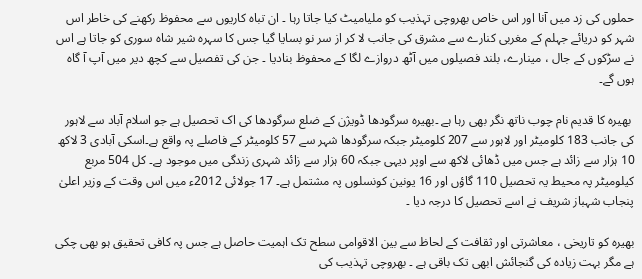حملوں کی زد میں آنا اور اس خاص بھروچی تہذیب کو ملیامیٹ کیا جاتا رہا ۔ ان تباہ کاریوں سے محفوظ رکھنے کی خاطر اس شہر کو دریائے جہلم کے مغربی کنارے سے مشرق کی جانب لا کر از سر نو بسایا گیا جس کا سہرہ شیر شاہ سوری کو جاتا ہے اس نے سڑکوں کے جال ، مینارے، بلند فصیلوں میں آٹھ دروازے لگا کے محفوظ بنادیا ۔ جن کی تفصیل سے کچھ دیر میں آپ آ گاہ ہوں گے۔

 بھیرہ کا قدیم نام چوب ناتھ نگر بھی رہا ہے ۔بھیرہ سرگودھا ڈویژن کے ضلع سرگودھا کی اک تحصیل ہے جو اسلام آباد سے لاہور کی جانب 183 کلومیٹر اور لاہور سے 207 کلومیٹر جبکہ سرگودھا شہر سے 57 کلومیٹر کے فاصلے پہ واقع ہے۔اسکی آبادی 3 لاکھ 10 ہزار سے زائد ہے جس میں ڈھائی لاکھ سے اوپر دیہی جبکہ 60 ہزار سے زائد شہری زندگی میں موجود ہے۔ کل 504 مربع کیلومیٹر پہ محیط یہ تحصیل 110 گاؤں اور 16 یونین کونسلوں پہ مشتمل ہے۔ 17 جولائی 2012ء میں اس وقت کے وزیر اعلیٰ پنجاب شہباز شریف نے اسے تحصیل کا درجہ دیا ۔

بھیرہ کو تاریخی ، معاشرتی اور ثقافت کے لحاظ سے بین الاقوامی سطح تک اہمیت حاصل ہے جس پہ کافی تحقیق ہو بھی چکی ہے مگر بہت زیادہ کی گنجائش ابھی تک باقی ہے ۔ بھروچی تہذیب کی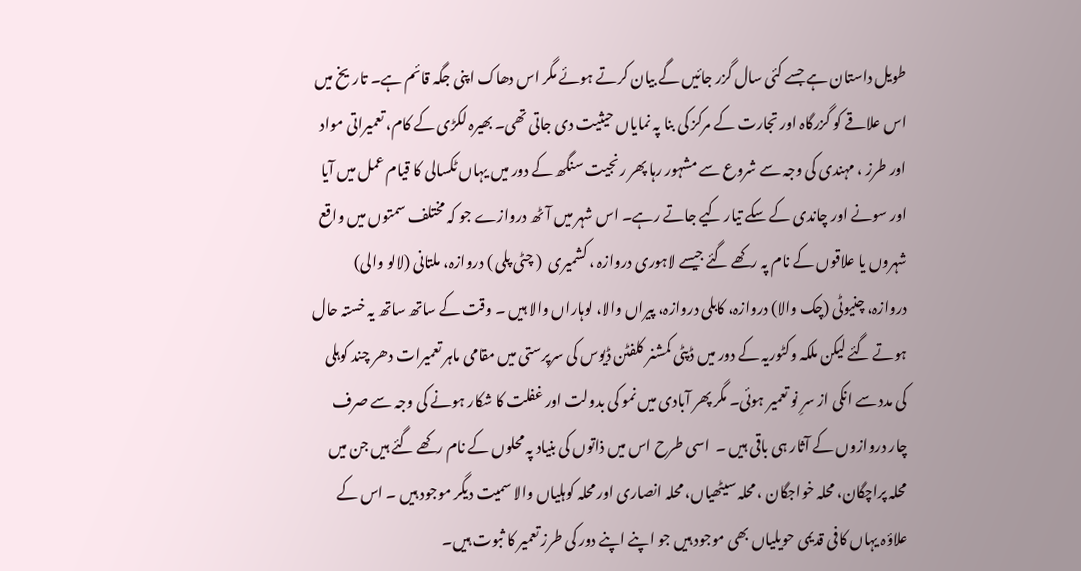طویل داستان ہے جسے کئی سال گزر جائیں گے بیان کرتے ہوئے مگر اس دھاک اپنی جگہ قائم ہے۔ تاریخ میں اس علاقے کو گزرگاہ اور تجارت کے مرکز کی بنا پہ نمایاں حیثیت دی جاتی تھی۔ بھیرہ لکڑی کے کام، تعمیراتی مواد اور طرز ، مہندی کی وجہ سے شروع سے مشہور رہا پھر رنجیت سنگھ کے دور میں یہاں ٹکسالی کا قیام عمل میں آیا اور سونے اور چاندی کے سکے تیار کیے جاتے رہے۔ اس شہر میں آٹھ دروازے جو کہ مختلف سمتوں میں واقع شہروں یا علاقوں کے نام پہ رکھے گئے جیسے لاہوری دروازہ ، کشمیری  ( چٹی پلی ) دروازہ، ملتانی (لالو والی)  دروازہ، چنیوٹی (چک والا) دروازہ، کابلی دروازہ، پیراں والا، لوہاراں والا ہیں ۔ وقت کے ساتھ ساتھ یہ خستہ حال ہوتے گئے لیکن ملکہ وکٹوریہ کے دور میں ڈپٹی کمشنر کلفٹن ڈیوس کی سرپرستی میں مقامی ماہر تعمیرات دھر چند کوہلی کی مدد سے انکی از سرِ نو تعمیر ہوئی۔ مگر پھر آبادی میں نمو کی بدولت اور غفلت کا شکار ہونے کی وجہ سے صرف چار دروازوں کے آثار ہی باقی ہیں ۔  اسی طرح اس میں ذاتوں کی بنیاد پہ محلوں کے نام رکھے گئے ہیں جن میں محلہ پراچگان، محلہ خواجگان ، محلہ سیٹھیاں، محلہ انصاری اور محلہ کوہلیاں والا سمیت دیگر موجود ہیں ۔ اس کے علاؤہ یہاں کافی قدیمی حویلیاں بھی موجود ہیں جو اپنے اپنے دور کی طرز تعمیر کا ثبوت ہیں۔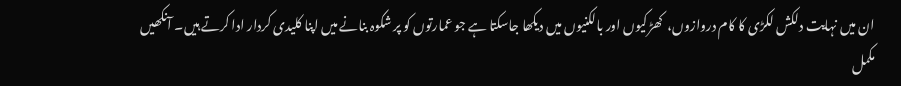ان میں نہایت دلکش لکڑی کا کام دروازوں،  کھڑکیوں اور بالکنیوں میں دیکھا جاسکتا ہے جو عمارتوں کو پر شکوہ بنانے میں اپنا کلیدی کردار ادا کرتے ہیں۔ آنکھیں مکمل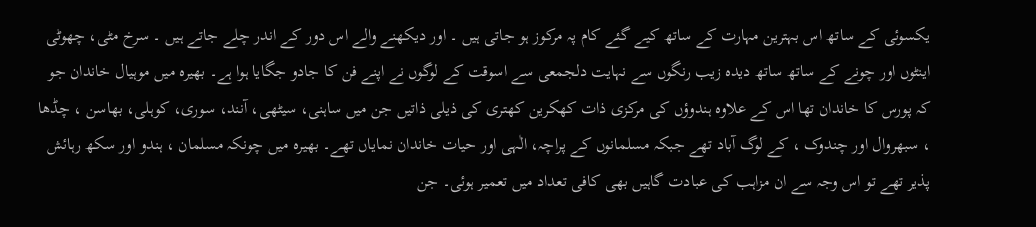یکسوئی کے ساتھ اس بہترین مہارت کے ساتھ کیے گئے کام پہ مرکوز ہو جاتی ہیں ۔ اور دیکھنے والے اس دور کے اندر چلے جاتے ہیں ۔ سرخ مٹی، چھوٹی اینٹوں اور چونے کے ساتھ ساتھ دیدہ زیب رنگوں سے نہایت دلجمعی سے اسوقت کے لوگوں نے اپنے فن کا جادو جگایا ہوا ہے۔ بھیرہ میں موہیال خاندان جو کہ پورس کا خاندان تھا اس کے علاوہ ہندوؤں کی مرکزی ذات کھکرین کھتری کی ذیلی ذاتیں جن میں ساہنی، سیٹھی، آنند، سوری، کوہلی، بھاسن ، چڈھا ، سبھروال اور چندوک ، کے لوگ آباد تھے جبکہ مسلمانوں کے پراچہ، الٰہی اور حیات خاندان نمایاں تھے۔ بھیرہ میں چونکہ مسلمان ، ہندو اور سکھ رہائش پذیر تھے تو اس وجہ سے ان مزاہب کی عبادت گاہیں بھی کافی تعداد میں تعمیر ہوئی۔ جن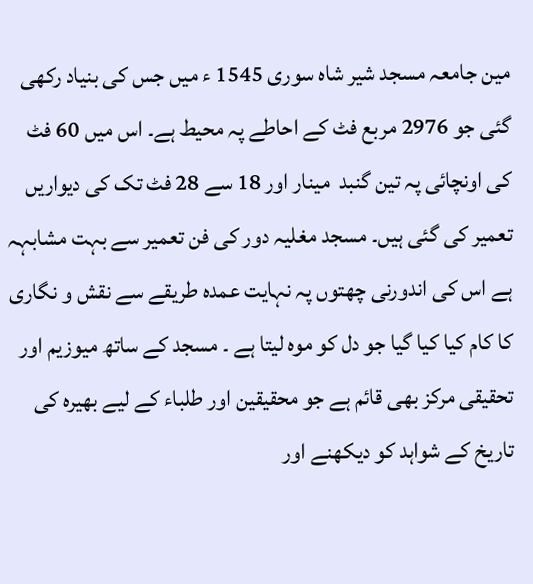مین جامعہ مسجد شیر شاہ سوری 1545 ء میں جس کی بنیاد رکھی گئی جو 2976 مربع فٹ کے احاطے پہ محیط ہے۔ اس میں 60 فٹ کی اونچائی پہ تین گنبد  مینار اور 18 سے 28 فٹ تک کی دیواریں تعمیر کی گئی ہیں۔ مسجد مغلیہ دور کی فن تعمیر سے بہت مشابہہ ہے اس کی اندورنی چھتوں پہ نہایت عمدہ طریقے سے نقش و نگاری کا کام کیا کیا گیا جو دل کو موہ لیتا ہے ۔ مسجد کے ساتھ میوزیم اور تحقیقی مرکز بھی قائم ہے جو محقیقین اور طلباء کے لیے بھیرہ کی تاریخ کے شواہد کو دیکھنے اور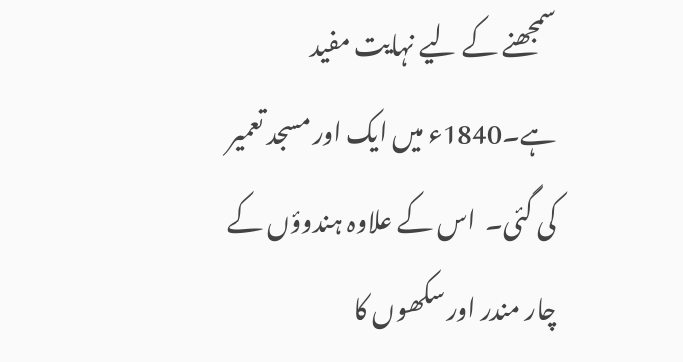سمجھنے کے لیے نہایت مفید ہے۔1840ء میں ایک اور مسجد تعمیر کی گئی۔  اس کے علاوہ ہندوؤں کے چار مندر اور سکھوں کا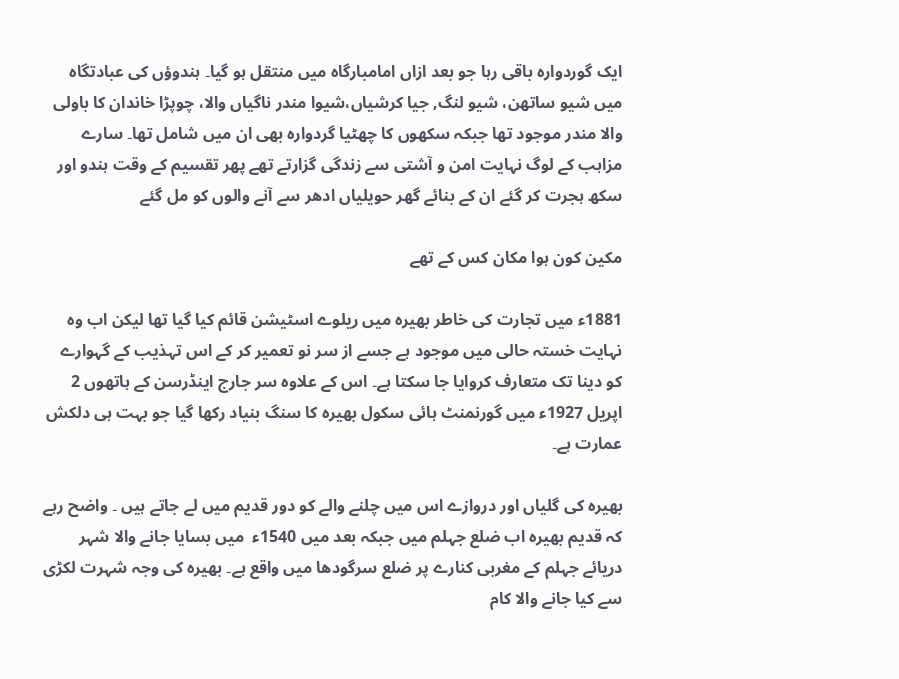ایک گوردوارہ باقی رہا جو بعد ازاں امامبارگاہ میں منتقل ہو گیا۔ ہندوؤں کی عبادتگاہ میں شیو ساتھن، شیو لنگ, جیا کرشیاں،شیوا مندر ناگیاں والا، چوپڑا خاندان کا باولی والا مندر موجود تھا جبکہ سکھوں کا چھٹیا گردوارہ بھی ان میں شامل تھا۔ سارے مزاہب کے لوگ نہایت امن و آشتی سے زندگی گزارتے تھے پھر تقسیم کے وقت ہندو اور سکھ ہجرت کر گئے ان کے بنائے گھر حویلیاں ادھر سے آنے والوں کو مل گئے

مکین کون ہوا مکان کس کے تھے

1881ء میں تجارت کی خاطر بھیرہ میں ریلوے اسٹیشن قائم کیا گیا تھا لیکن اب وہ نہایت خستہ حالی میں موجود ہے جسے از سر نو تعمیر کر کے اس تہذیب کے گہوارے کو دینا تک متعارف کروایا جا سکتا ہے۔ اس کے علاوہ سر جارج اینڈرسن کے ہاتھوں 2 اپریل 1927ء میں گورنمنٹ ہائی سکول بھیرہ کا سنگ بنیاد رکھا گیا جو بہت ہی دلکش عمارت ہے۔

بھیرہ کی گلیاں اور دروازے اس میں چلنے والے کو دور قدیم میں لے جاتے ہیں ۔ واضح رہے کہ قدیم بھیرہ اب ضلع جہلم میں جبکہ بعد میں 1540ء  میں بسایا جانے والا شہر دریائے جہلم کے مغربی کنارے پر ضلع سرگودھا میں واقع ہے۔ بھیرہ کی وجہ شہرت لکڑی سے کیا جانے والا کام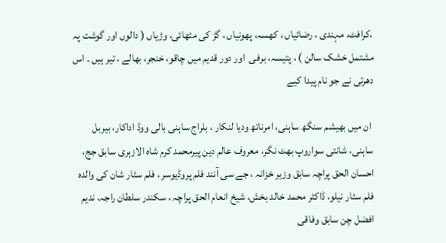،کرافٹ، مہندی ، رضائیاں ، کھسہ، پھونیاں ، گڑ کی مٹھائی، وڑیاں ( دالوں اور گوشت پہ مشتمل خشک سالن ) ، پتیسہ، برفی  اور دور قدیم میں چاقو، خنجر، بھالے ، تیر ہیں ۔ اس دھرتی نے جو نام پیدا کیے

 ان میں بھیشم سنگھ ساہنی، امرناتھ ودیا لنکار ، بلراج ساہنی بالی ووڈ اداکار، بیربل ساہنی، شانتی سواروپ بھٹ نگر، معروف عالم دین پیرمحمد کرم شاہ الازہری سابق جج، احسان الحق پراچہ سابق وزیر خزانہ ، جے سی آنند فلم پروڈیوسر ، فلم سٹار شان کی والدہ فلم سٹار نیلو، ڈاکٹر محمد خالد بخش، شیخ انعام الحق پراچہ ، سکندر سلطان راجہ، ندیم افضل چن سابق وفاقی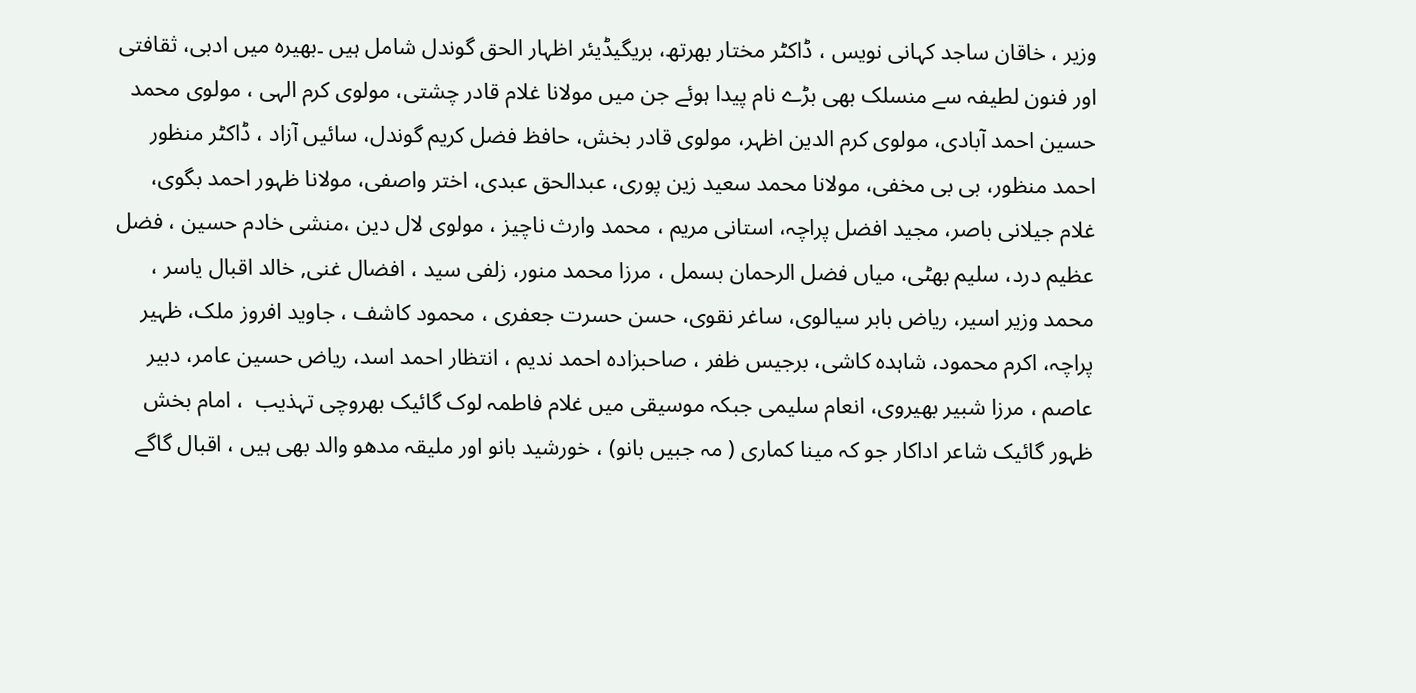وزیر ، خاقان ساجد کہانی نویس ، ڈاکٹر مختار بھرتھ، بریگیڈیئر اظہار الحق گوندل شامل ہیں ۔بھیرہ میں ادبی، ثقافتی اور فنون لطیفہ سے منسلک بھی بڑے نام پیدا ہوئے جن میں مولانا غلام قادر چشتی، مولوی کرم الہی ، مولوی محمد حسین احمد آبادی، مولوی کرم الدین اظہر، مولوی قادر بخش، حافظ فضل کریم گوندل، سائیں آزاد ، ڈاکٹر منظور احمد منظور، بی بی مخفی، مولانا محمد سعید زین پوری، عبدالحق عبدی، اختر واصفی، مولانا ظہور احمد بگوی، غلام جیلانی باصر، مجید افضل پراچہ، استانی مریم ، محمد وارث ناچیز ، مولوی لال دین ،منشی خادم حسین ، فضل عظیم درد، سلیم بھٹی، میاں فضل الرحمان بسمل ، مرزا محمد منور، زلفی سید ، افضال غنی, خالد اقبال یاسر ، محمد وزیر اسیر، ریاض بابر سیالوی، ساغر نقوی، حسن حسرت جعفری ، محمود کاشف ، جاوید افروز ملک، ظہیر پراچہ، اکرم محمود، شاہدہ کاشی، برجیس ظفر ، صاحبزادہ احمد ندیم ، انتظار احمد اسد، ریاض حسین عامر، دبیر عاصم ، مرزا شبیر بھیروی، انعام سلیمی جبکہ موسیقی میں غلام فاطمہ لوک گائیک بھروچی تہذیب  ، امام بخش ظہور گائیک شاعر اداکار جو کہ مینا کماری ( مہ جبیں بانو) ، خورشید بانو اور ملیقہ مدھو والد بھی ہیں ، اقبال گاگے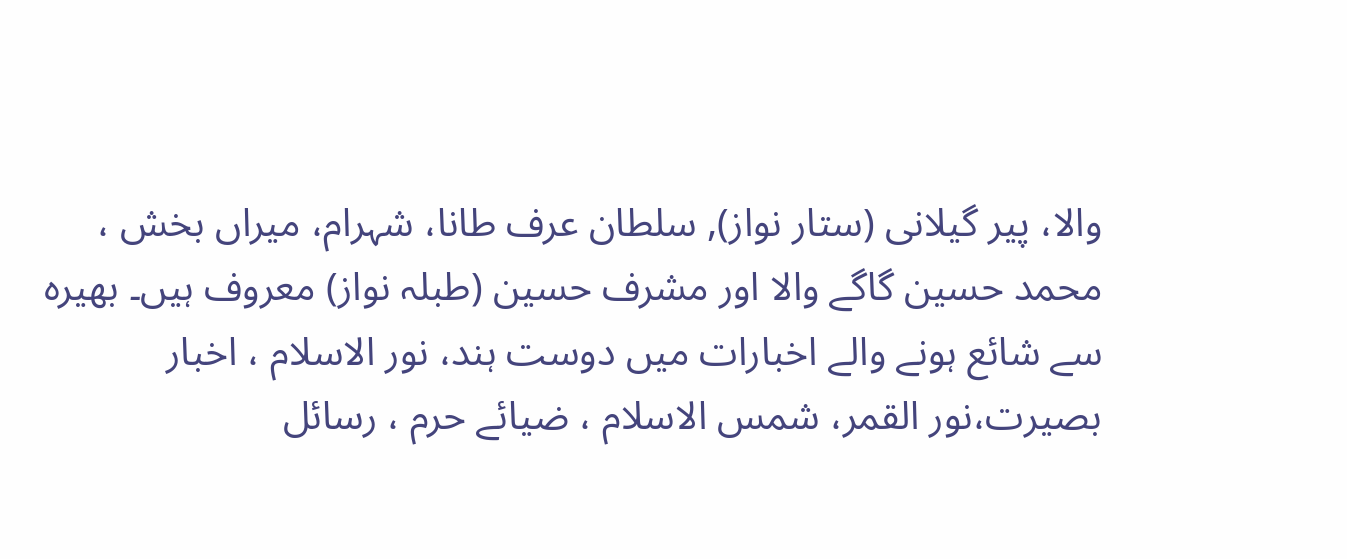والا، پیر گیلانی (ستار نواز), سلطان عرف طانا، شہرام، میراں بخش ، محمد حسین گاگے والا اور مشرف حسین (طبلہ نواز) معروف ہیں۔ بھیرہ سے شائع ہونے والے اخبارات میں دوست ہند، نور الاسلام ، اخبار بصیرت،نور القمر، شمس الاسلام ، ضیائے حرم ، رسائل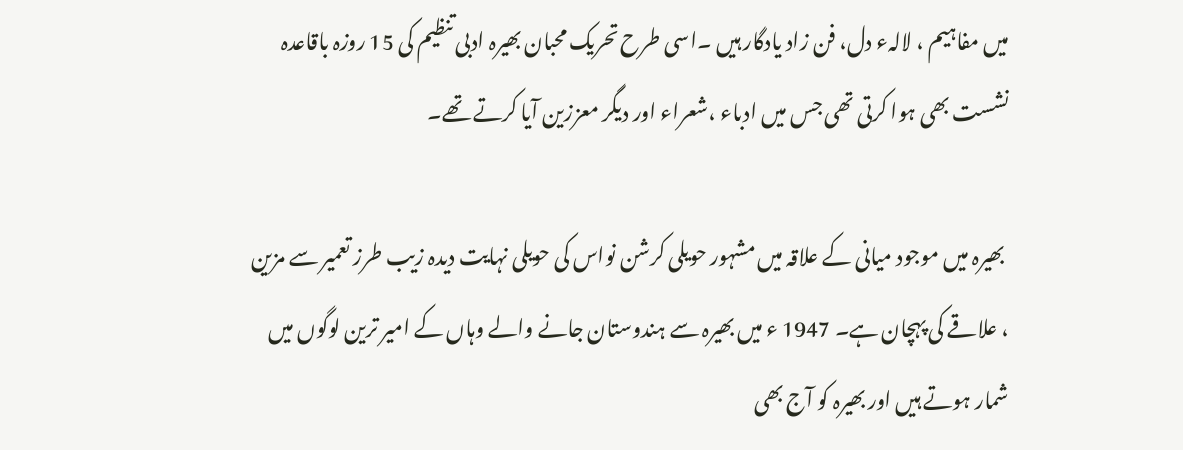میں مفاہیم ، لالہء دل، فن زاد یادگار ہیں ۔اسی طرح تحریک محبان بھیرہ ادبی تنظیم کی 15 روزہ باقاعدہ نشست بھی ہوا کرتی تھی جس میں ادباء ،شعراء اور دیگر معززین آیا کرتے تھے۔

 بھیرہ میں موجود میانی کے علاقہ میں مشہور حویلی کرشن نواس کی حویلی نہایت دیدہ زیب طرز تعمیر سے مزین ، علاقے کی پہچان ہے۔ 1947 ء میں بھیرہ سے ہندوستان جانے والے وہاں کے امیر ترین لوگوں میں شمار ہوتے ہیں اور بھیرہ کو آج بھی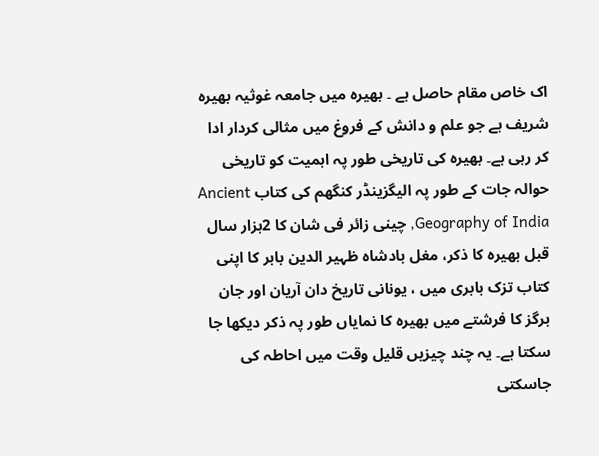اک خاص مقام حاصل ہے ۔ بھیرہ میں جامعہ غوثیہ بھیرہ شریف ہے جو علم و دانش کے فروغ میں مثالی کردار ادا کر رہی ہے۔ بھیرہ کی تاریخی طور پہ اہمیت کو تاریخی حوالہ جات کے طور پہ الیگزینڈر کنگھم کی کتاب Ancient Geography of India, چینی زائر فی شان کا 2ہزار سال قبل بھیرہ کا ذکر، مغل بادشاہ ظہیر الدین بابر کا اپنی کتاب تزک بابری میں ، یونانی تاریخ دان آریان اور جان برگز کا فرشتے میں بھیرہ کا نمایاں طور پہ ذکر دیکھا جا سکتا ہے۔ یہ چند چیزیں قلیل وقت میں احاطہ کی جاسکتی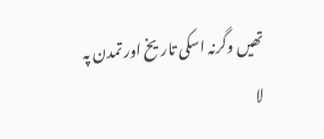تھیں وگرنہ اسکی تاریخ اور تمدن پہ لا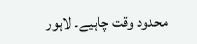محدود وقت چاہیے۔ لاہور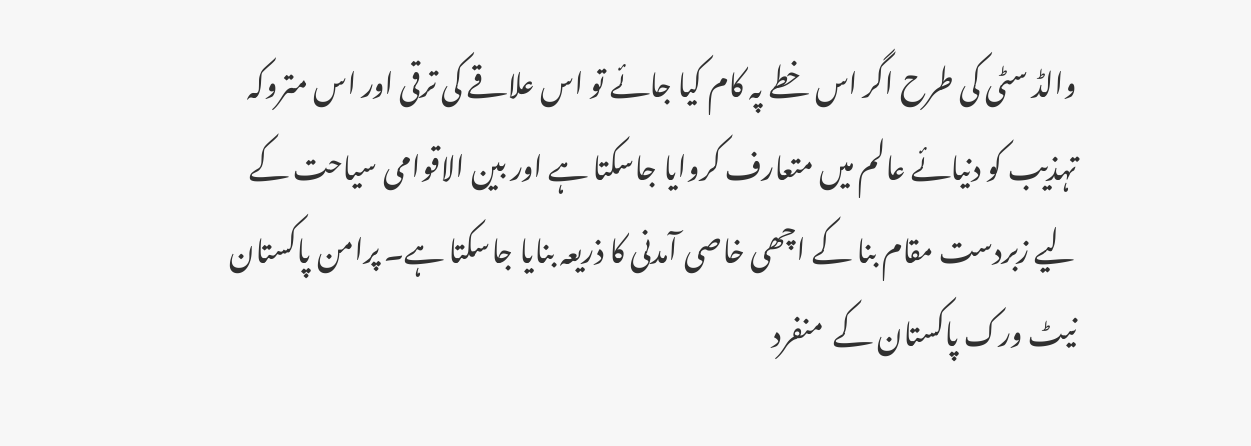والڈ سٹی کی طرح اگر اس خطے پہ کام کیا جائے تو اس علاقے کی ترقی اور اس متروکہ تہذیب کو دنیائے عالم میں متعارف کروایا جاسکتا ہے اور بین الاقوامی سیاحت کے لیے زبردست مقام بنا کے اچھی خاصی آمدنی کا ذریعہ بنایا جاسکتا ہے۔ پرامن پاکستان نیٹ ورک پاکستان کے  منفرد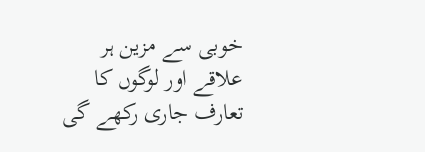خوبی سے مزین ہر علاقے اور لوگوں کا تعارف جاری رکھے گی